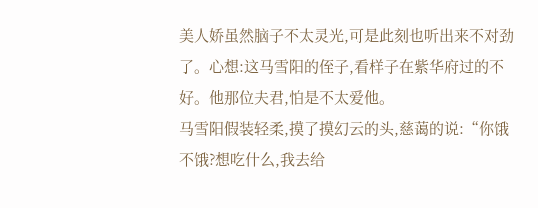美人娇虽然脑子不太灵光,可是此刻也听出来不对劲了。心想:这马雪阳的侄子,看样子在紫华府过的不好。他那位夫君,怕是不太爱他。
马雪阳假装轻柔,摸了摸幻云的头,慈蔼的说:“你饿不饿?想吃什么,我去给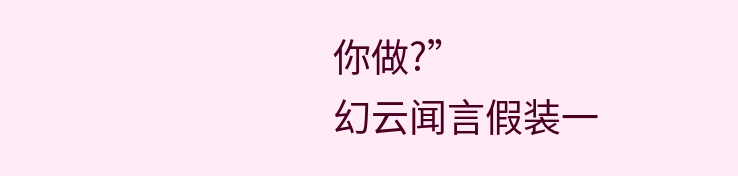你做?”
幻云闻言假装一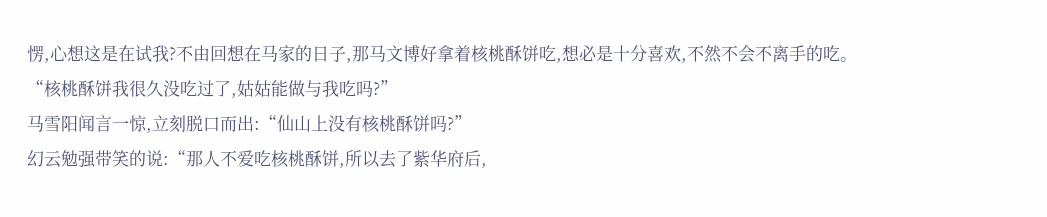愣,心想这是在试我?不由回想在马家的日子,那马文博好拿着核桃酥饼吃,想必是十分喜欢,不然不会不离手的吃。
“核桃酥饼我很久没吃过了,姑姑能做与我吃吗?”
马雪阳闻言一惊,立刻脱口而出:“仙山上没有核桃酥饼吗?”
幻云勉强带笑的说:“那人不爱吃核桃酥饼,所以去了紫华府后,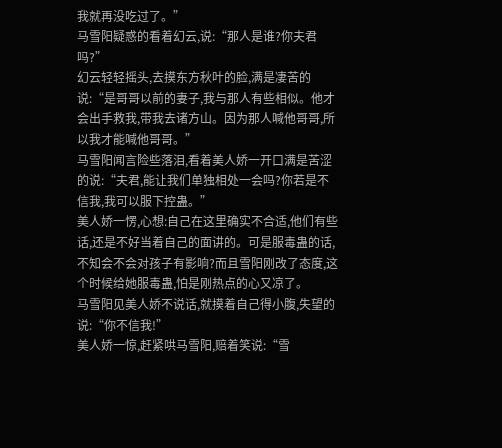我就再没吃过了。”
马雪阳疑惑的看着幻云,说:“那人是谁?你夫君吗?”
幻云轻轻摇头,去摸东方秋叶的脸,满是凄苦的说:“是哥哥以前的妻子,我与那人有些相似。他才会出手救我,带我去诸方山。因为那人喊他哥哥,所以我才能喊他哥哥。”
马雪阳闻言险些落泪,看着美人娇一开口满是苦涩的说:“夫君,能让我们单独相处一会吗?你若是不信我,我可以服下控蛊。”
美人娇一愣,心想:自己在这里确实不合适,他们有些话,还是不好当着自己的面讲的。可是服毒蛊的话,不知会不会对孩子有影响?而且雪阳刚改了态度,这个时候给她服毒蛊,怕是刚热点的心又凉了。
马雪阳见美人娇不说话,就摸着自己得小腹,失望的说:“你不信我!”
美人娇一惊,赶紧哄马雪阳,赔着笑说:“雪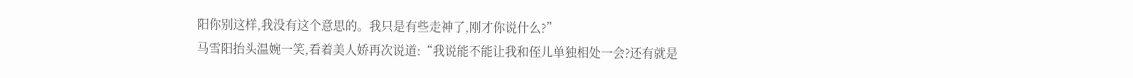阳你别这样,我没有这个意思的。我只是有些走神了,刚才你说什么?”
马雪阳抬头温婉一笑,看着美人娇再次说道:“我说能不能让我和侄儿单独相处一会?还有就是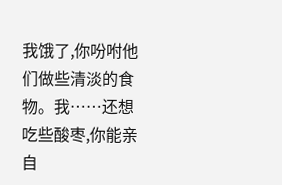我饿了,你吩咐他们做些清淡的食物。我……还想吃些酸枣,你能亲自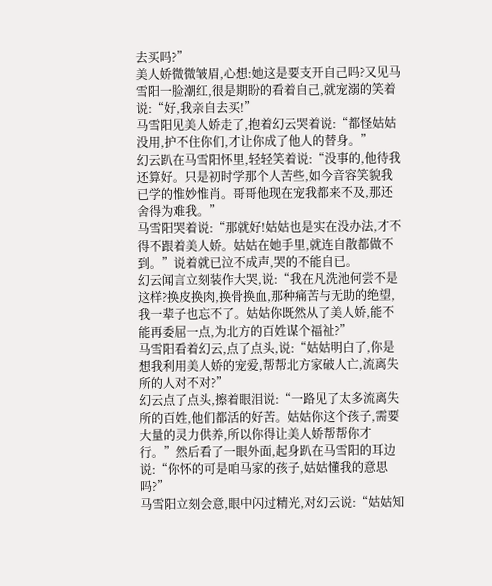去买吗?”
美人娇微微皱眉,心想:她这是要支开自己吗?又见马雪阳一脸潮红,很是期盼的看着自己,就宠溺的笑着说:“好,我亲自去买!”
马雪阳见美人娇走了,抱着幻云哭着说:“都怪姑姑没用,护不住你们,才让你成了他人的替身。”
幻云趴在马雪阳怀里,轻轻笑着说:“没事的,他待我还算好。只是初时学那个人苦些,如今音容笑貌我已学的惟妙惟肖。哥哥他现在宠我都来不及,那还舍得为难我。”
马雪阳哭着说:“那就好!姑姑也是实在没办法,才不得不跟着美人娇。姑姑在她手里,就连自散都做不到。”说着就已泣不成声,哭的不能自已。
幻云闻言立刻装作大哭,说:“我在凡洗池何尝不是这样?换皮换肉,换骨换血,那种痛苦与无助的绝望,我一辈子也忘不了。姑姑你既然从了美人娇,能不能再委屈一点,为北方的百姓谋个福祉?”
马雪阳看着幻云,点了点头,说:“姑姑明白了,你是想我利用美人娇的宠爱,帮帮北方家破人亡,流离失所的人对不对?”
幻云点了点头,擦着眼泪说:“一路见了太多流离失所的百姓,他们都活的好苦。姑姑你这个孩子,需要大量的灵力供养,所以你得让美人娇帮帮你才行。”然后看了一眼外面,起身趴在马雪阳的耳边说:“你怀的可是咱马家的孩子,姑姑懂我的意思吗?”
马雪阳立刻会意,眼中闪过精光,对幻云说:“姑姑知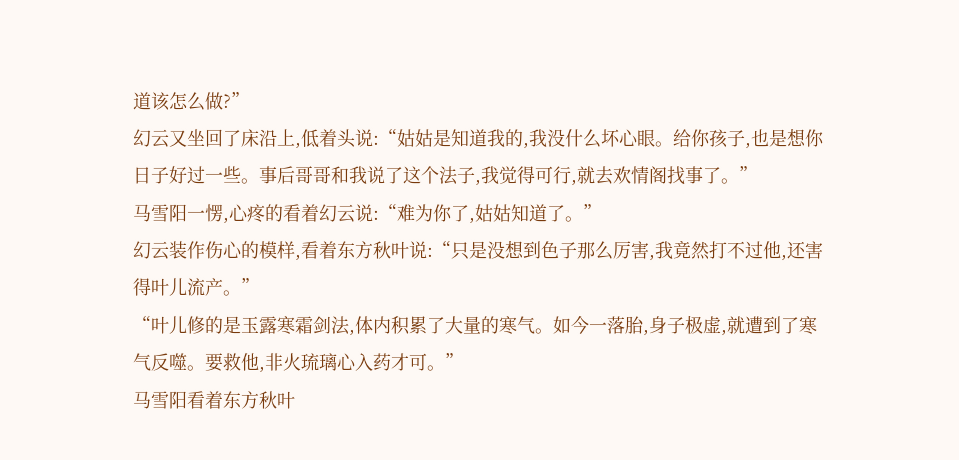道该怎么做?”
幻云又坐回了床沿上,低着头说:“姑姑是知道我的,我没什么坏心眼。给你孩子,也是想你日子好过一些。事后哥哥和我说了这个法子,我觉得可行,就去欢情阁找事了。”
马雪阳一愣,心疼的看着幻云说:“难为你了,姑姑知道了。”
幻云装作伤心的模样,看着东方秋叶说:“只是没想到色子那么厉害,我竟然打不过他,还害得叶儿流产。”
“叶儿修的是玉露寒霜剑法,体内积累了大量的寒气。如今一落胎,身子极虚,就遭到了寒气反噬。要救他,非火琉璃心入药才可。”
马雪阳看着东方秋叶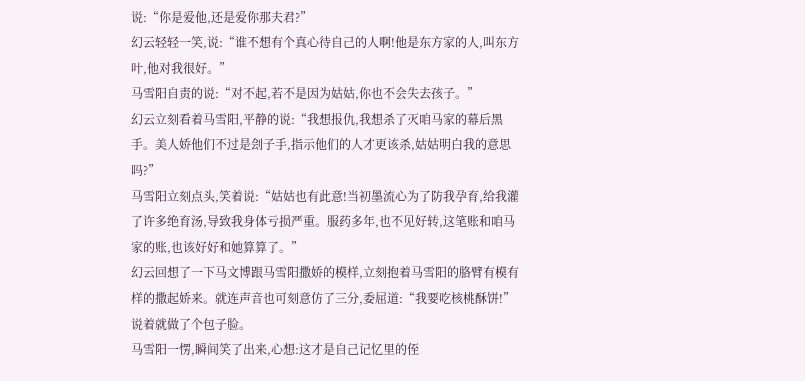说:“你是爱他,还是爱你那夫君?”
幻云轻轻一笑,说:“谁不想有个真心待自己的人啊!他是东方家的人,叫东方叶,他对我很好。”
马雪阳自责的说:“对不起,若不是因为姑姑,你也不会失去孩子。”
幻云立刻看着马雪阳,平静的说:“我想报仇,我想杀了灭咱马家的幕后黑手。美人娇他们不过是刽子手,指示他们的人才更该杀,姑姑明白我的意思吗?”
马雪阳立刻点头,笑着说:“姑姑也有此意!当初墨流心为了防我孕育,给我灌了许多绝育汤,导致我身体亏损严重。服药多年,也不见好转,这笔账和咱马家的账,也该好好和她算算了。”
幻云回想了一下马文博跟马雪阳撒娇的模样,立刻抱着马雪阳的胳臂有模有样的撒起娇来。就连声音也可刻意仿了三分,委屈道:“我要吃核桃酥饼!”说着就做了个包子脸。
马雪阳一愣,瞬间笑了出来,心想:这才是自己记忆里的侄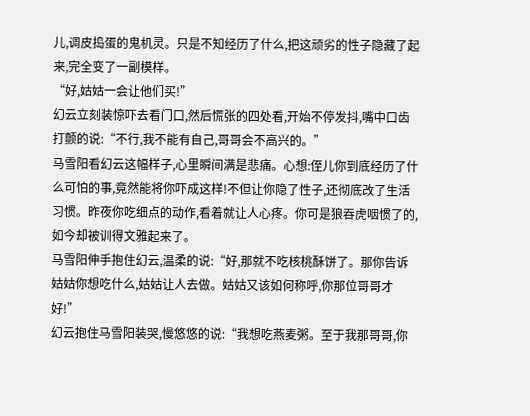儿,调皮捣蛋的鬼机灵。只是不知经历了什么,把这顽劣的性子隐藏了起来,完全变了一副模样。
“好,姑姑一会让他们买!”
幻云立刻装惊吓去看门口,然后慌张的四处看,开始不停发抖,嘴中口齿打颤的说:“不行,我不能有自己,哥哥会不高兴的。”
马雪阳看幻云这幅样子,心里瞬间满是悲痛。心想:侄儿你到底经历了什么可怕的事,竟然能将你吓成这样!不但让你隐了性子,还彻底改了生活习惯。昨夜你吃细点的动作,看着就让人心疼。你可是狼吞虎咽惯了的,如今却被训得文雅起来了。
马雪阳伸手抱住幻云,温柔的说:“好,那就不吃核桃酥饼了。那你告诉姑姑你想吃什么,姑姑让人去做。姑姑又该如何称呼,你那位哥哥才好!”
幻云抱住马雪阳装哭,慢悠悠的说:“我想吃燕麦粥。至于我那哥哥,你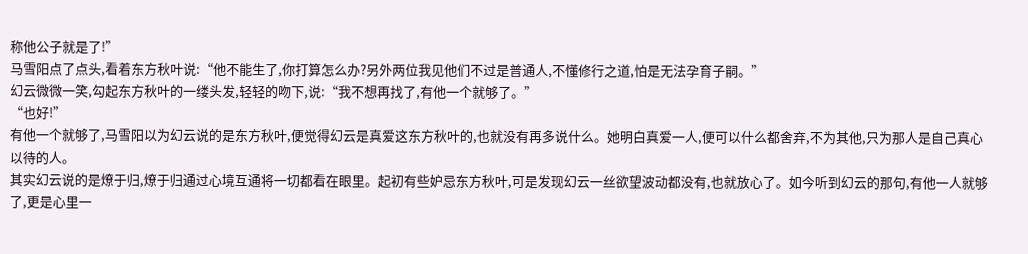称他公子就是了!”
马雪阳点了点头,看着东方秋叶说:“他不能生了,你打算怎么办?另外两位我见他们不过是普通人,不懂修行之道,怕是无法孕育子嗣。”
幻云微微一笑,勾起东方秋叶的一缕头发,轻轻的吻下,说:“我不想再找了,有他一个就够了。”
“也好!”
有他一个就够了,马雪阳以为幻云说的是东方秋叶,便觉得幻云是真爱这东方秋叶的,也就没有再多说什么。她明白真爱一人,便可以什么都舍弃,不为其他,只为那人是自己真心以待的人。
其实幻云说的是燎于归,燎于归通过心境互通将一切都看在眼里。起初有些妒忌东方秋叶,可是发现幻云一丝欲望波动都没有,也就放心了。如今听到幻云的那句,有他一人就够了,更是心里一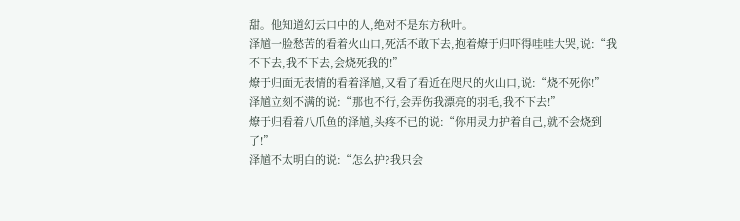甜。他知道幻云口中的人,绝对不是东方秋叶。
泽馗一脸愁苦的看着火山口,死活不敢下去,抱着燎于归吓得哇哇大哭,说:“我不下去,我不下去,会烧死我的!”
燎于归面无表情的看着泽馗,又看了看近在咫尺的火山口,说:“烧不死你!”
泽馗立刻不满的说:“那也不行,会弄伤我漂亮的羽毛,我不下去!”
燎于归看着八爪鱼的泽馗,头疼不已的说:“你用灵力护着自己,就不会烧到了!”
泽馗不太明白的说:“怎么护?我只会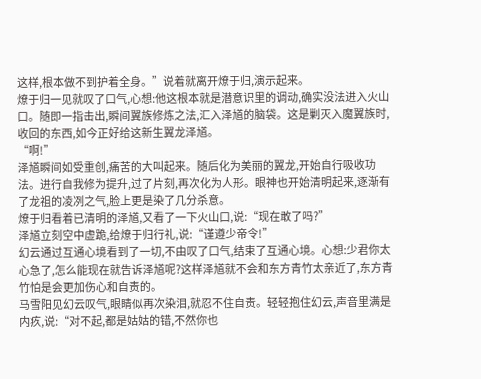这样,根本做不到护着全身。”说着就离开燎于归,演示起来。
燎于归一见就叹了口气,心想:他这根本就是潜意识里的调动,确实没法进入火山口。随即一指击出,瞬间翼族修炼之法,汇入泽馗的脑袋。这是剿灭入魔翼族时,收回的东西,如今正好给这新生翼龙泽馗。
“啊!”
泽馗瞬间如受重创,痛苦的大叫起来。随后化为美丽的翼龙,开始自行吸收功法。进行自我修为提升,过了片刻,再次化为人形。眼神也开始清明起来,逐渐有了龙祖的凌冽之气,脸上更是染了几分杀意。
燎于归看着已清明的泽馗,又看了一下火山口,说:“现在敢了吗?”
泽馗立刻空中虚跪,给燎于归行礼,说:“谨遵少帝令!”
幻云通过互通心境看到了一切,不由叹了口气,结束了互通心境。心想:少君你太心急了,怎么能现在就告诉泽馗呢?这样泽馗就不会和东方青竹太亲近了,东方青竹怕是会更加伤心和自责的。
马雪阳见幻云叹气,眼睛似再次染泪,就忍不住自责。轻轻抱住幻云,声音里满是内疚,说:“对不起,都是姑姑的错,不然你也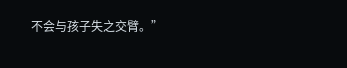不会与孩子失之交臂。”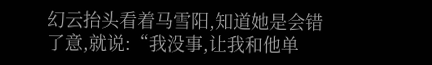幻云抬头看着马雪阳,知道她是会错了意,就说:“我没事,让我和他单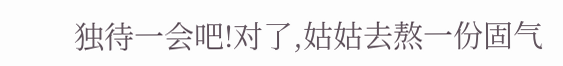独待一会吧!对了,姑姑去熬一份固气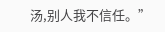汤,别人我不信任。”